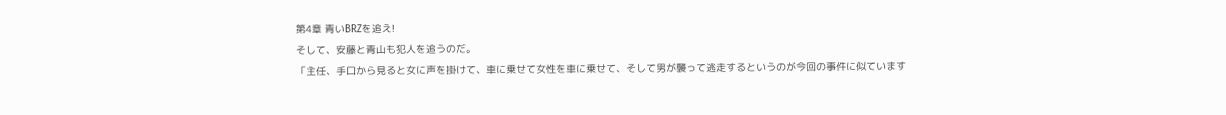第4章 青いBRZを追え!
そして、安藤と青山も犯人を追うのだ。
「主任、手口から見ると女に声を掛けて、車に乗せて女性を車に乗せて、そして男が襲って逃走するというのが今回の事件に似ています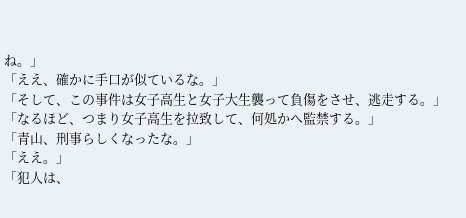ね。」
「ええ、確かに手口が似ているな。」
「そして、この事件は女子高生と女子大生襲って負傷をさせ、逃走する。」
「なるほど、つまり女子高生を拉致して、何処かへ監禁する。」
「青山、刑事らしくなったな。」
「ええ。」
「犯人は、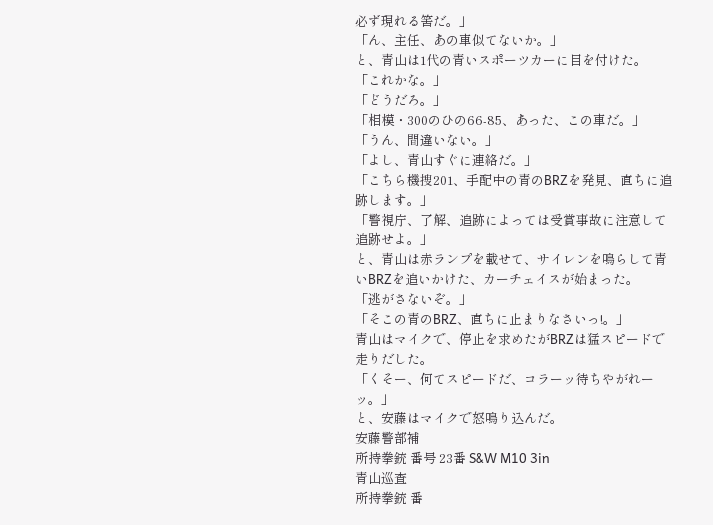必ず現れる筈だ。」
「ん、主任、あの車似てないか。」
と、青山は1代の青いスポーツカーに目を付けた。
「これかな。」
「どうだろ。」
「相模・300のひの66-85、あった、この車だ。」
「うん、間違いない。」
「よし、青山すぐに連絡だ。」
「こちら機捜201、手配中の青のBRZを発見、直ちに追跡します。」
「警視庁、了解、追跡によっては受賞事故に注意して追跡せよ。」
と、青山は赤ランプを載せて、サイレンを鳴らして青いBRZを追いかけた、カーチェイスが始まった。
「逃がさないぞ。」
「そこの青のBRZ、直ちに止まりなさいっ!。」
青山はマイクで、停止を求めたがBRZは猛スピードで走りだした。
「くそー、何てスピードだ、コラーッ待ちやがれーッ。」
と、安藤はマイクで怒鳴り込んだ。
安藤警部補
所持拳銃 番号 23番 S&W M10 3in
青山巡査
所持拳銃 番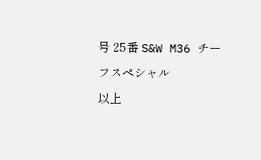号 25番 S&W M36 チーフスペシャル
以上